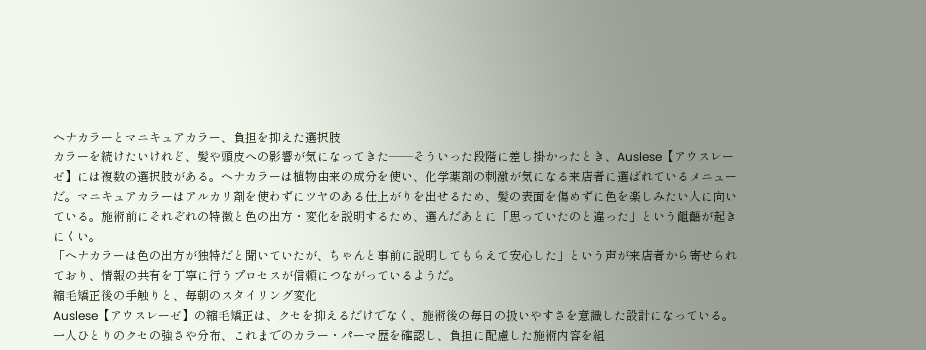ヘナカラーとマニキュアカラー、負担を抑えた選択肢
カラーを続けたいけれど、髪や頭皮への影響が気になってきた——そういった段階に差し掛かったとき、Auslese【アウスレーゼ】には複数の選択肢がある。ヘナカラーは植物由来の成分を使い、化学薬剤の刺激が気になる来店者に選ばれているメニューだ。マニキュアカラーはアルカリ剤を使わずにツヤのある仕上がりを出せるため、髪の表面を傷めずに色を楽しみたい人に向いている。施術前にそれぞれの特徴と色の出方・変化を説明するため、選んだあとに「思っていたのと違った」という齟齬が起きにくい。
「ヘナカラーは色の出方が独特だと聞いていたが、ちゃんと事前に説明してもらえて安心した」という声が来店者から寄せられており、情報の共有を丁寧に行うプロセスが信頼につながっているようだ。
縮毛矯正後の手触りと、毎朝のスタイリング変化
Auslese【アウスレーゼ】の縮毛矯正は、クセを抑えるだけでなく、施術後の毎日の扱いやすさを意識した設計になっている。一人ひとりのクセの強さや分布、これまでのカラー・パーマ歴を確認し、負担に配慮した施術内容を組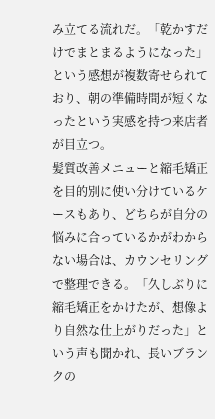み立てる流れだ。「乾かすだけでまとまるようになった」という感想が複数寄せられており、朝の準備時間が短くなったという実感を持つ来店者が目立つ。
髪質改善メニューと縮毛矯正を目的別に使い分けているケースもあり、どちらが自分の悩みに合っているかがわからない場合は、カウンセリングで整理できる。「久しぶりに縮毛矯正をかけたが、想像より自然な仕上がりだった」という声も聞かれ、長いブランクの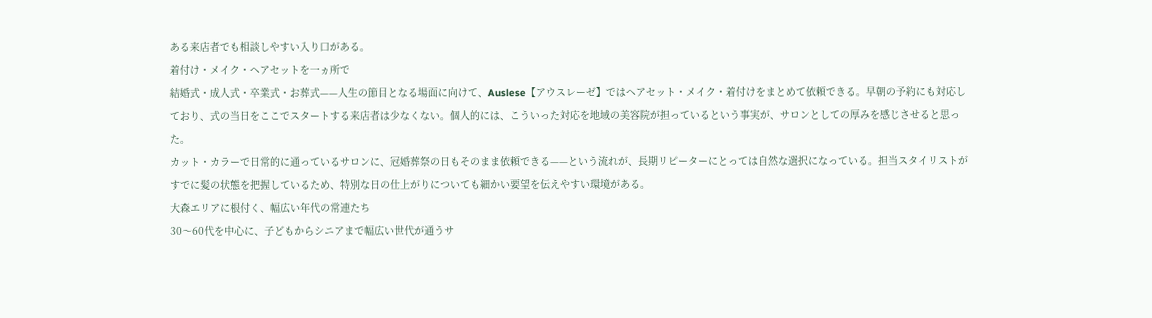ある来店者でも相談しやすい入り口がある。
着付け・メイク・ヘアセットを一ヵ所で
結婚式・成人式・卒業式・お葬式——人生の節目となる場面に向けて、Auslese【アウスレーゼ】ではヘアセット・メイク・着付けをまとめて依頼できる。早朝の予約にも対応しており、式の当日をここでスタートする来店者は少なくない。個人的には、こういった対応を地域の美容院が担っているという事実が、サロンとしての厚みを感じさせると思った。
カット・カラーで日常的に通っているサロンに、冠婚葬祭の日もそのまま依頼できる——という流れが、長期リピーターにとっては自然な選択になっている。担当スタイリストがすでに髪の状態を把握しているため、特別な日の仕上がりについても細かい要望を伝えやすい環境がある。
大森エリアに根付く、幅広い年代の常連たち
30〜60代を中心に、子どもからシニアまで幅広い世代が通うサ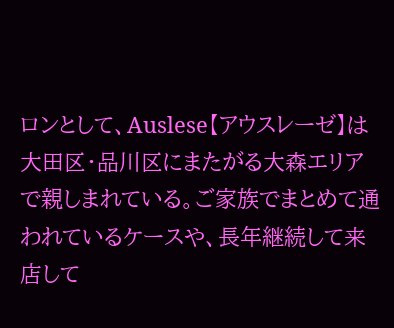ロンとして、Auslese【アウスレーゼ】は大田区・品川区にまたがる大森エリアで親しまれている。ご家族でまとめて通われているケースや、長年継続して来店して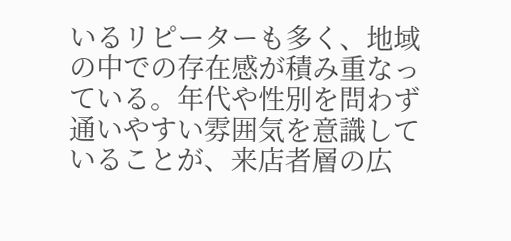いるリピーターも多く、地域の中での存在感が積み重なっている。年代や性別を問わず通いやすい雰囲気を意識していることが、来店者層の広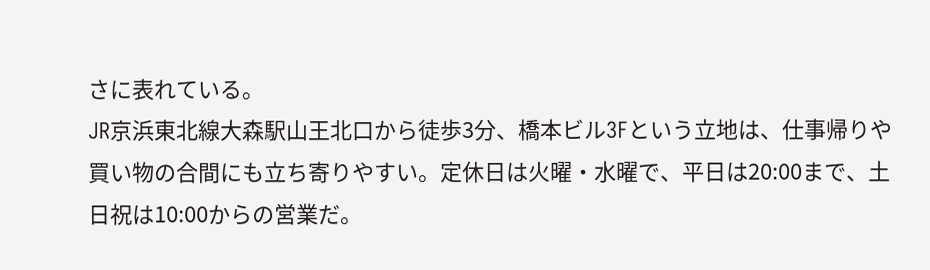さに表れている。
JR京浜東北線大森駅山王北口から徒歩3分、橋本ビル3Fという立地は、仕事帰りや買い物の合間にも立ち寄りやすい。定休日は火曜・水曜で、平日は20:00まで、土日祝は10:00からの営業だ。